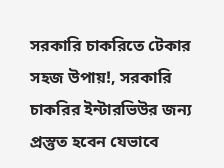সরকারি চাকরিতে টেকার সহজ উপায়!, সরকারি চাকরির ইন্টারভিউর জন্য প্রস্তুত হবেন যেভাবে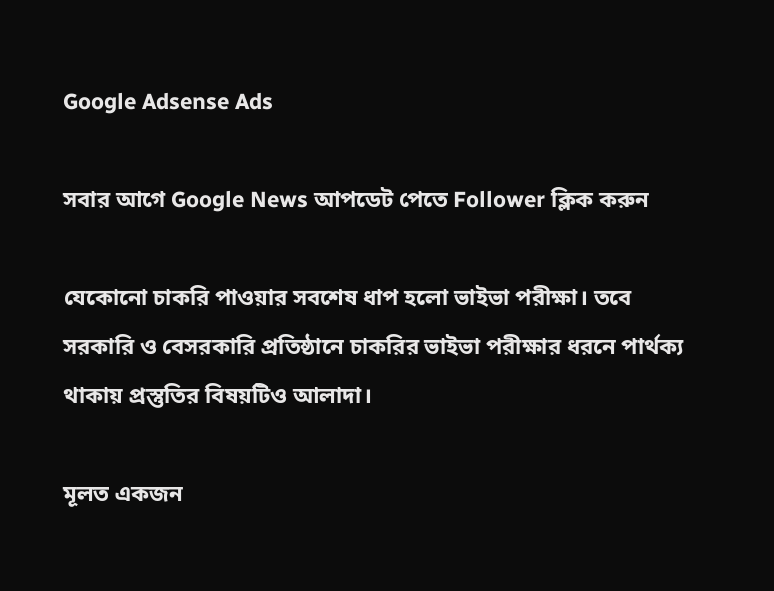Google Adsense Ads

সবার আগে Google News আপডেট পেতে Follower ক্লিক করুন

যেকোনো চাকরি পাওয়ার সবশেষ ধাপ হলো ভাইভা পরীক্ষা। তবে সরকারি ও বেসরকারি প্রতিষ্ঠানে চাকরির ভাইভা পরীক্ষার ধরনে পার্থক্য থাকায় প্রস্তুতির বিষয়টিও আলাদা।

মূলত একজন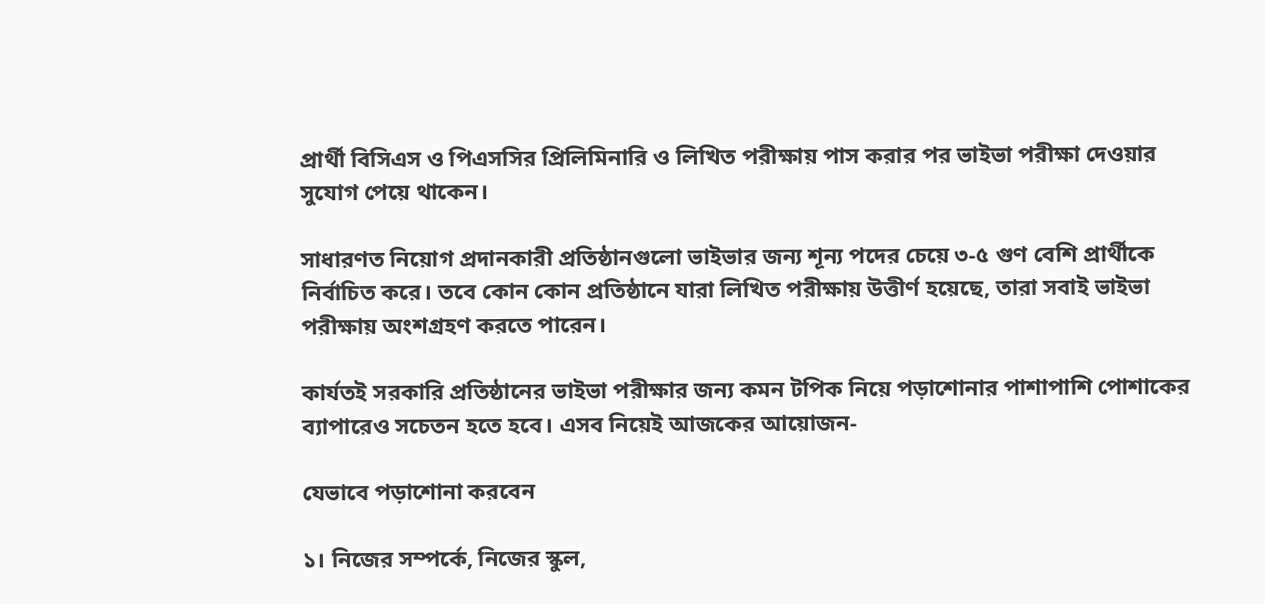প্রার্থী বিসিএস ও পিএসসির প্রিলিমিনারি ও লিখিত পরীক্ষায় পাস করার পর ভাইভা পরীক্ষা দেওয়ার সুযোগ পেয়ে থাকেন।

সাধারণত নিয়োগ প্রদানকারী প্রতিষ্ঠানগুলো ভাইভার জন্য শূন্য পদের চেয়ে ৩-৫ গুণ বেশি প্রার্থীকে নির্বাচিত করে। তবে কোন কোন প্রতিষ্ঠানে যারা লিখিত পরীক্ষায় উত্তীর্ণ হয়েছে, তারা সবাই ভাইভা পরীক্ষায় অংশগ্রহণ করতে পারেন।

কার্যতই সরকারি প্রতিষ্ঠানের ভাইভা পরীক্ষার জন্য কমন টপিক নিয়ে পড়াশোনার পাশাপাশি পোশাকের ব্যাপারেও সচেতন হতে হবে। এসব নিয়েই আজকের আয়োজন-

যেভাবে পড়াশোনা করবেন

১। নিজের সম্পর্কে, নিজের স্কুল,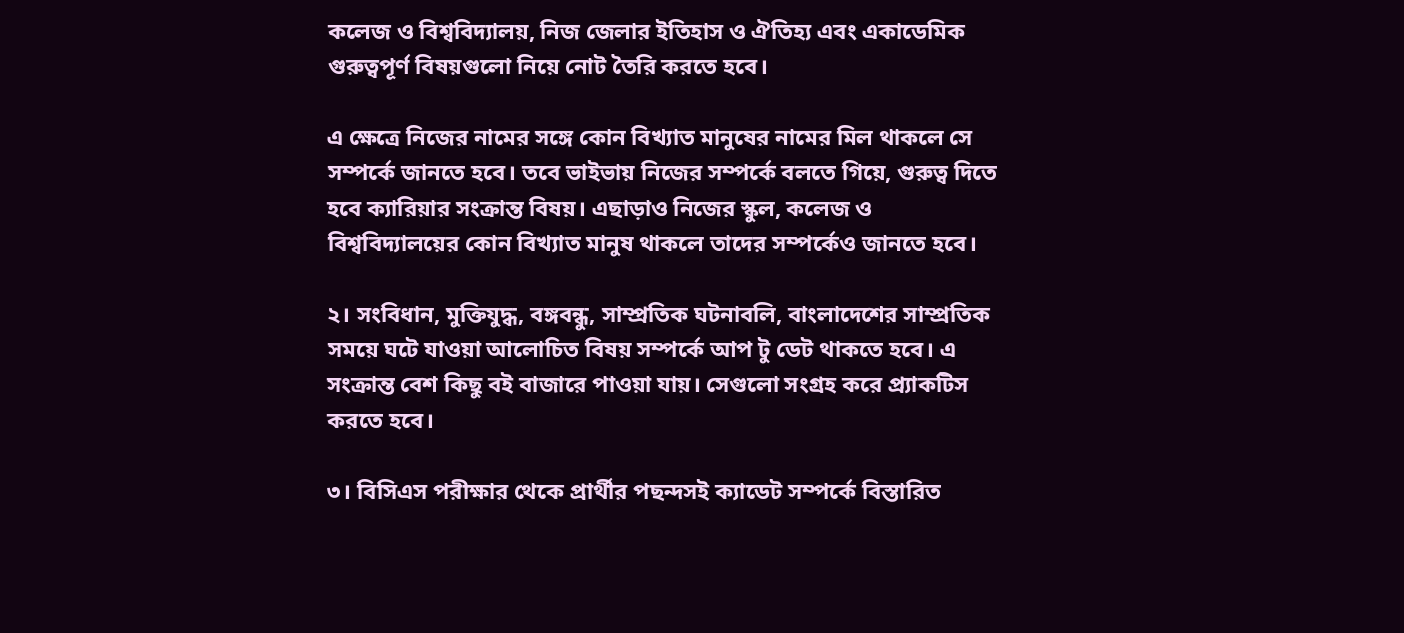কলেজ ও বিশ্ববিদ্যালয়, নিজ জেলার ইতিহাস ও ঐতিহ্য এবং একাডেমিক গুরুত্বপূর্ণ বিষয়গুলো নিয়ে নোট তৈরি করতে হবে।

এ ক্ষেত্রে নিজের নামের সঙ্গে কোন বিখ্যাত মানুষের নামের মিল থাকলে সে সম্পর্কে জানতে হবে। তবে ভাইভায় নিজের সম্পর্কে বলতে গিয়ে, গুরুত্ব দিতে হবে ক্যারিয়ার সংক্রান্ত বিষয়। এছাড়াও নিজের স্কুল, কলেজ ও বিশ্ববিদ্যালয়ের কোন বিখ্যাত মানুষ থাকলে তাদের সম্পর্কেও জানতে হবে।

২। সংবিধান, মুক্তিযুদ্ধ, বঙ্গবন্ধু, সাম্প্রতিক ঘটনাবলি, বাংলাদেশের সাম্প্রতিক সময়ে ঘটে যাওয়া আলোচিত বিষয় সম্পর্কে আপ টু ডেট থাকতে হবে। এ সংক্রান্ত বেশ কিছু বই বাজারে পাওয়া যায়। সেগুলো সংগ্রহ করে প্র্যাকটিস করতে হবে।

৩। বিসিএস পরীক্ষার থেকে প্রার্থীর পছন্দসই ক্যাডেট সম্পর্কে বিস্তারিত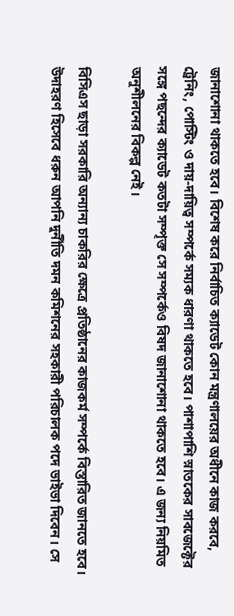জানাশোনা থাকতে হবে। বিশেষ করে নির্বাচিত ক্যাডেট কোন মন্ত্রণালয়ের অধীনে কাজ করবে, ট্রেনিং, পোস্টিং ও দায়-দায়িত্ব সম্পর্কে সম্যক ধারণা থাকতে হবে। পাশাপাশি স্নাতকের সাবজেক্টের সঙ্গে পছন্দের ক্যাডেট কতটা সম্পৃক্ত সে সম্পর্কেও বিষদ জানাশোনা থাকতে হবে। এ জন্য নিয়মিত অনুশীলনের বিকল্প নেই।

বিসিএস ছাড়া সরকারি অন্যান্য চাকরির ক্ষেত্রে প্রতিষ্ঠানের কাজকর্ম সম্পর্কে বিস্তারিত জানতে হবে। উদাহরণ হিসেবে ধরুন আপনি দুর্নীতি দমন কমিশনের সহকারী পরিচালক পদে ভাইভা দিবেন। সে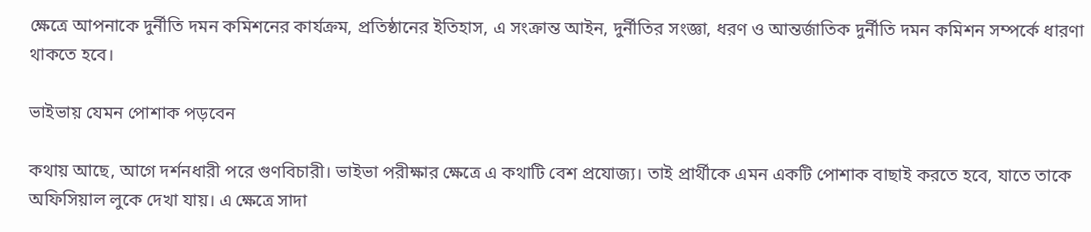ক্ষেত্রে আপনাকে দুর্নীতি দমন কমিশনের কার্যক্রম, প্রতিষ্ঠানের ইতিহাস, এ সংক্রান্ত আইন, দুর্নীতির সংজ্ঞা, ধরণ ও আন্তর্জাতিক দুর্নীতি দমন কমিশন সম্পর্কে ধারণা থাকতে হবে।

ভাইভায় যেমন পোশাক পড়বেন

কথায় আছে, আগে দর্শনধারী পরে গুণবিচারী। ভাইভা পরীক্ষার ক্ষেত্রে এ কথাটি বেশ প্রযোজ্য। তাই প্রার্থীকে এমন একটি পোশাক বাছাই করতে হবে, যাতে তাকে অফিসিয়াল লুকে দেখা যায়। এ ক্ষেত্রে সাদা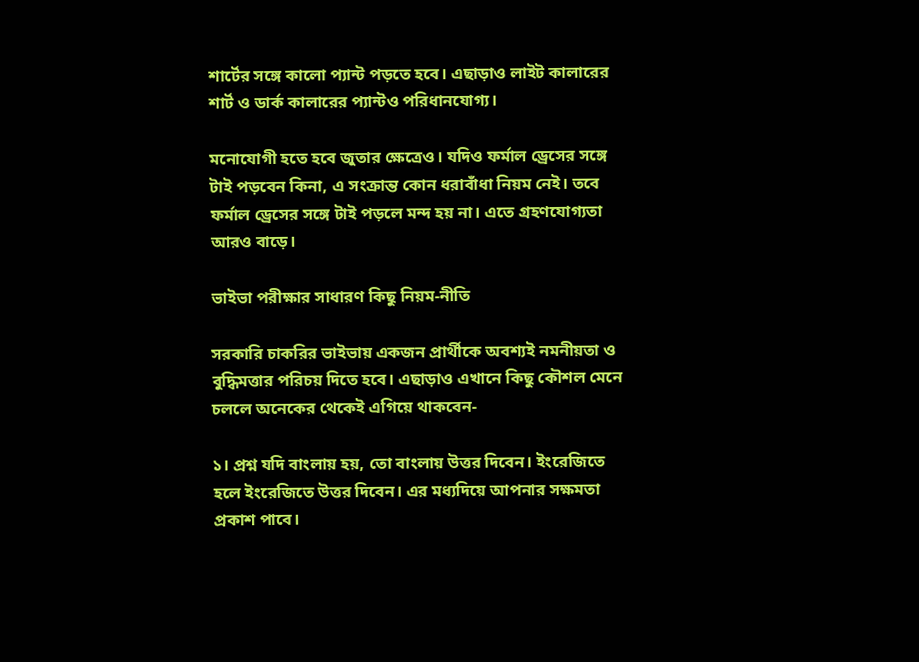শার্টের সঙ্গে কালো প্যান্ট পড়তে হবে। এছাড়াও লাইট কালারের শার্ট ও ডার্ক কালারের প্যান্টও পরিধানযোগ্য।

মনোযোগী হতে হবে জুতার ক্ষেত্রেও। যদিও ফর্মাল ড্রেসের সঙ্গে টাই পড়বেন কিনা, এ সংক্রান্ত কোন ধরাবাঁধা নিয়ম নেই। তবে ফর্মাল ড্রেসের সঙ্গে টাই পড়লে মন্দ হয় না। এতে গ্রহণযোগ্যতা আরও বাড়ে।

ভাইভা পরীক্ষার সাধারণ কিছু নিয়ম-নীতি

সরকারি চাকরির ভাইভায় একজন প্রার্থীকে অবশ্যই নমনীয়তা ও বুদ্ধিমত্তার পরিচয় দিতে হবে। এছাড়াও এখানে কিছু কৌশল মেনে চললে অনেকের থেকেই এগিয়ে থাকবেন-

১। প্রশ্ন যদি বাংলায় হয়, তো বাংলায় উত্তর দিবেন। ইংরেজিতে হলে ইংরেজিতে উত্তর দিবেন। এর মধ্যদিয়ে আপনার সক্ষমতা প্রকাশ পাবে।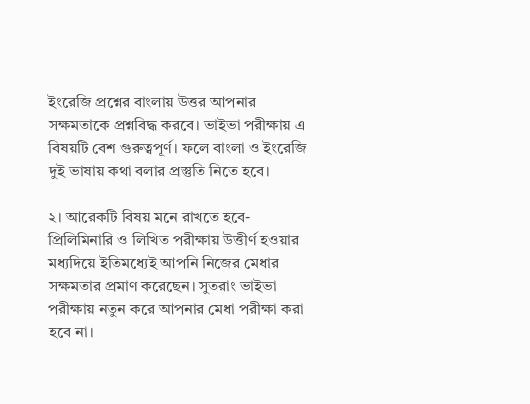ইংরেজি প্রশ্নের বাংলায় উত্তর আপনার সক্ষমতাকে প্রশ্নবিদ্ধ করবে। ভাইভা পরীক্ষায় এ বিষয়টি বেশ গুরুত্বপূর্ণ। ফলে বাংলা ও ইংরেজি দুই ভাষায় কথা বলার প্রস্তুতি নিতে হবে।

২। আরেকটি বিষয় মনে রাখতে হবে- প্রিলিমিনারি ও লিখিত পরীক্ষায় উত্তীর্ণ হওয়ার মধ্যদিয়ে ইতিমধ্যেই আপনি নিজের মেধার সক্ষমতার প্রমাণ করেছেন। সুতরাং ভাইভা পরীক্ষায় নতুন করে আপনার মেধা পরীক্ষা করা হবে না।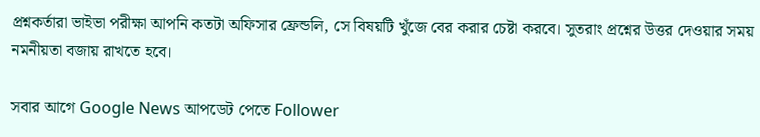প্রশ্নকর্তারা ভাইভা পরীক্ষা আপনি কতটা অফিসার ফ্রেন্ডলি, সে বিষয়টি খুঁজে বের করার চেষ্টা করবে। সুতরাং প্রশ্নের উত্তর দেওয়ার সময় নমনীয়তা বজায় রাখতে হবে।

সবার আগে Google News আপডেট পেতে Follower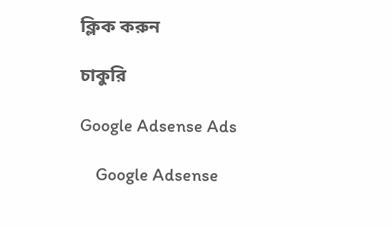ক্লিক করুন

চাকুরি

Google Adsense Ads

    Google Adsense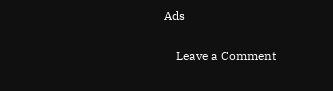Ads

    Leave a Comment